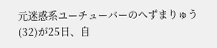元迷惑系ユーチューバーのへずまりゅう(32)が25日、自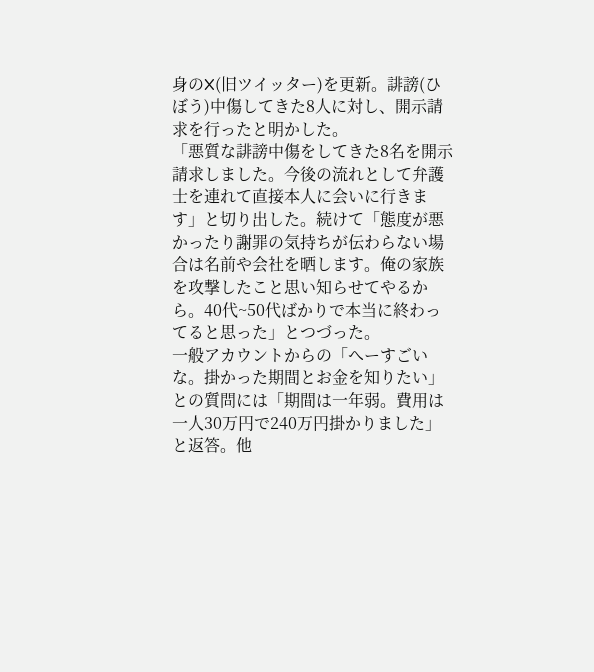身のX(旧ツイッター)を更新。誹謗(ひぼう)中傷してきた8人に対し、開示請求を行ったと明かした。
「悪質な誹謗中傷をしてきた8名を開示請求しました。今後の流れとして弁護士を連れて直接本人に会いに行きます」と切り出した。続けて「態度が悪かったり謝罪の気持ちが伝わらない場合は名前や会社を晒します。俺の家族を攻撃したこと思い知らせてやるから。40代~50代ばかりで本当に終わってると思った」とつづった。
一般アカウントからの「へーすごいな。掛かった期間とお金を知りたい」との質問には「期間は一年弱。費用は一人30万円で240万円掛かりました」と返答。他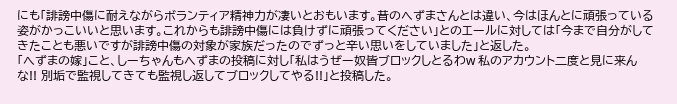にも「誹謗中傷に耐えながらボランティア精神力が凄いとおもいます。昔のへずまさんとは違い、今はほんとに頑張っている姿がかっこいいと思います。これからも誹謗中傷には負けずに頑張ってください」とのエールに対しては「今まで自分がしてきたことも悪いですが誹謗中傷の対象が家族だったのでずっと辛い思いをしていました」と返した。
「へずまの嫁」こと、しーちゃんもへずまの投稿に対し「私はうぜー奴皆ブロックしとるわw 私のアカウント二度と見に来んな!! 別垢で監視してきても監視し返してブロックしてやる!!」と投稿した。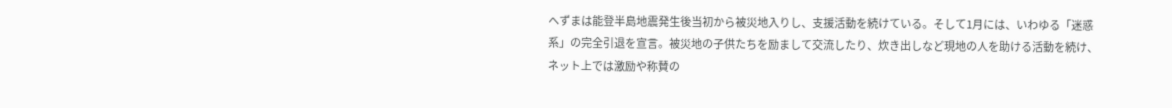へずまは能登半島地震発生後当初から被災地入りし、支援活動を続けている。そして1月には、いわゆる「迷惑系」の完全引退を宣言。被災地の子供たちを励まして交流したり、炊き出しなど現地の人を助ける活動を続け、ネット上では激励や称賛の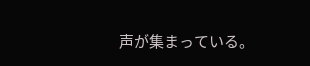声が集まっている。